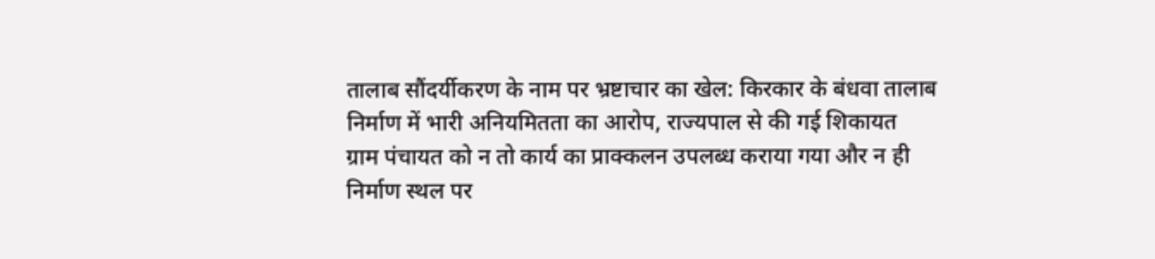तालाब सौंदर्यीकरण के नाम पर भ्रष्टाचार का खेल: किरकार के बंधवा तालाब निर्माण में भारी अनियमितता का आरोप, राज्यपाल से की गई शिकायत
ग्राम पंचायत को न तो कार्य का प्राक्कलन उपलब्ध कराया गया और न ही निर्माण स्थल पर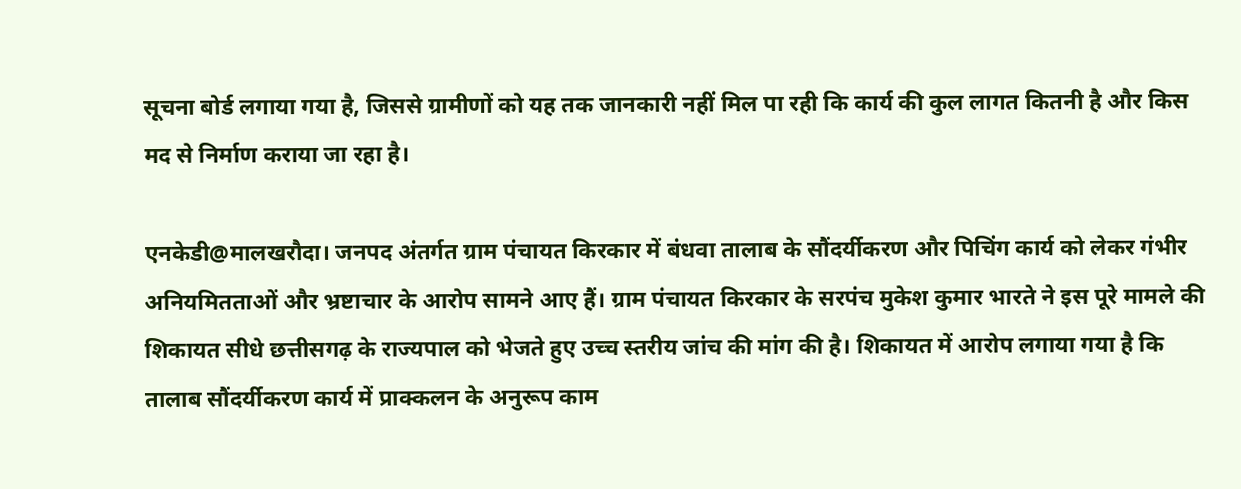सूचना बोर्ड लगाया गया है, जिससे ग्रामीणों को यह तक जानकारी नहीं मिल पा रही कि कार्य की कुल लागत कितनी है और किस मद से निर्माण कराया जा रहा है।

एनकेडी@मालखरौदा। जनपद अंतर्गत ग्राम पंचायत किरकार में बंधवा तालाब के सौंदर्यीकरण और पिचिंग कार्य को लेकर गंभीर अनियमितताओं और भ्रष्टाचार के आरोप सामने आए हैं। ग्राम पंचायत किरकार के सरपंच मुकेश कुमार भारते ने इस पूरे मामले की शिकायत सीधे छत्तीसगढ़ के राज्यपाल को भेजते हुए उच्च स्तरीय जांच की मांग की है। शिकायत में आरोप लगाया गया है कि तालाब सौंदर्यीकरण कार्य में प्राक्कलन के अनुरूप काम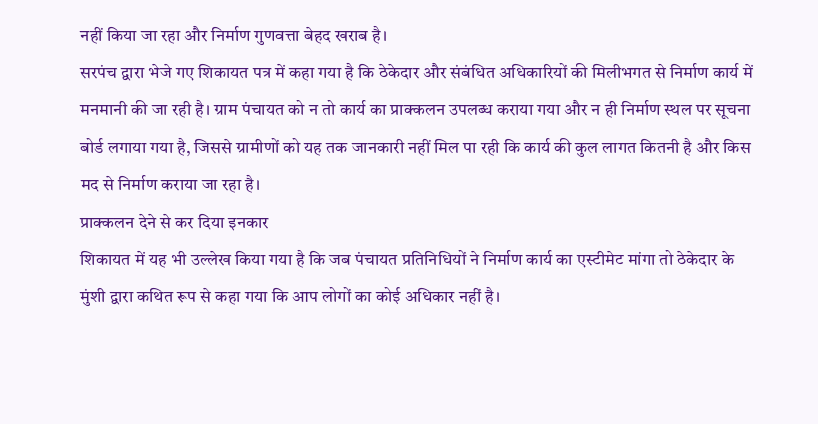नहीं किया जा रहा और निर्माण गुणवत्ता बेहद खराब है।
सरपंच द्वारा भेजे गए शिकायत पत्र में कहा गया है कि ठेकेदार और संबंधित अधिकारियों की मिलीभगत से निर्माण कार्य में मनमानी की जा रही है। ग्राम पंचायत को न तो कार्य का प्राक्कलन उपलब्ध कराया गया और न ही निर्माण स्थल पर सूचना बोर्ड लगाया गया है, जिससे ग्रामीणों को यह तक जानकारी नहीं मिल पा रही कि कार्य की कुल लागत कितनी है और किस मद से निर्माण कराया जा रहा है।
प्राक्कलन देने से कर दिया इनकार
शिकायत में यह भी उल्लेख किया गया है कि जब पंचायत प्रतिनिधियों ने निर्माण कार्य का एस्टीमेट मांगा तो ठेकेदार के मुंशी द्वारा कथित रूप से कहा गया कि आप लोगों का कोई अधिकार नहीं है।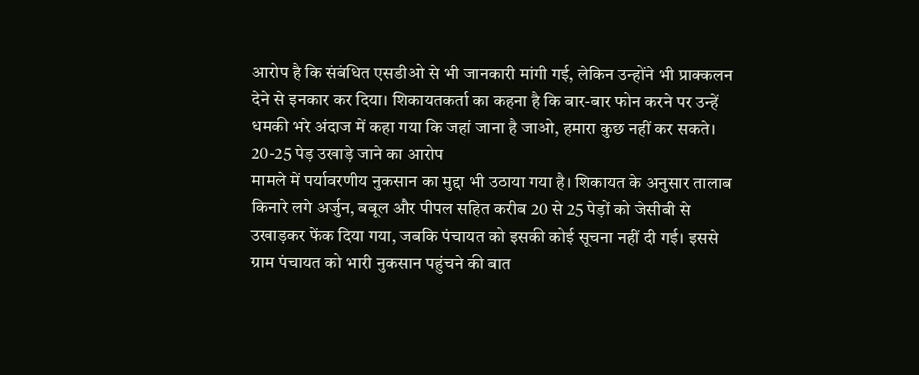आरोप है कि संबंधित एसडीओ से भी जानकारी मांगी गई, लेकिन उन्होंने भी प्राक्कलन देने से इनकार कर दिया। शिकायतकर्ता का कहना है कि बार-बार फोन करने पर उन्हें धमकी भरे अंदाज में कहा गया कि जहां जाना है जाओ, हमारा कुछ नहीं कर सकते।
20-25 पेड़ उखाड़े जाने का आरोप
मामले में पर्यावरणीय नुकसान का मुद्दा भी उठाया गया है। शिकायत के अनुसार तालाब किनारे लगे अर्जुन, बबूल और पीपल सहित करीब 20 से 25 पेड़ों को जेसीबी से उखाड़कर फेंक दिया गया, जबकि पंचायत को इसकी कोई सूचना नहीं दी गई। इससे ग्राम पंचायत को भारी नुकसान पहुंचने की बात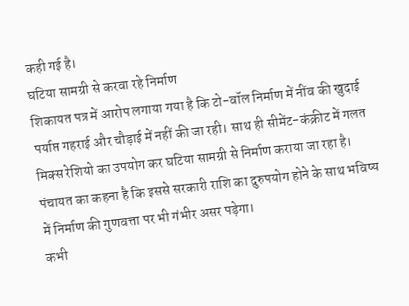कही गई है।
घटिया सामग्री से करवा रहे निर्माण
शिकायत पत्र में आरोप लगाया गया है कि टो-वॉल निर्माण में नींव की खुदाई पर्याप्त गहराई और चौड़ाई में नहीं की जा रही। साथ ही सीमेंट-कंक्रीट में गलत मिक्स रेशियो का उपयोग कर घटिया सामग्री से निर्माण कराया जा रहा है। पंचायत का कहना है कि इससे सरकारी राशि का दुरुपयोग होने के साथ भविष्य में निर्माण की गुणवत्ता पर भी गंभीर असर पड़ेगा।
कभी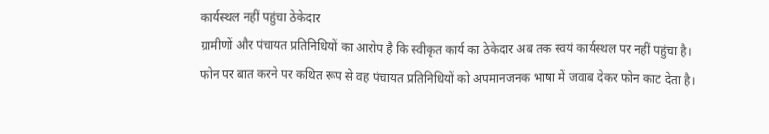कार्यस्थल नहीं पहुंचा ठेकेदार
ग्रामीणों और पंचायत प्रतिनिधियों का आरोप है कि स्वीकृत कार्य का ठेकेदार अब तक स्वयं कार्यस्थल पर नहीं पहुंचा है। फोन पर बात करने पर कथित रूप से वह पंचायत प्रतिनिधियों को अपमानजनक भाषा में जवाब देकर फोन काट देता है।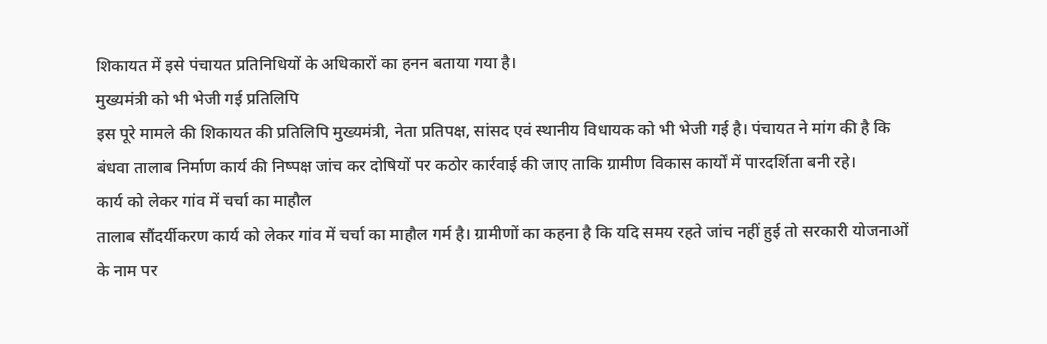शिकायत में इसे पंचायत प्रतिनिधियों के अधिकारों का हनन बताया गया है।
मुख्यमंत्री को भी भेजी गई प्रतिलिपि
इस पूरे मामले की शिकायत की प्रतिलिपि मुख्यमंत्री, नेता प्रतिपक्ष, सांसद एवं स्थानीय विधायक को भी भेजी गई है। पंचायत ने मांग की है कि बंधवा तालाब निर्माण कार्य की निष्पक्ष जांच कर दोषियों पर कठोर कार्रवाई की जाए ताकि ग्रामीण विकास कार्यों में पारदर्शिता बनी रहे।
कार्य को लेकर गांव में चर्चा का माहौल
तालाब सौंदर्यीकरण कार्य को लेकर गांव में चर्चा का माहौल गर्म है। ग्रामीणों का कहना है कि यदि समय रहते जांच नहीं हुई तो सरकारी योजनाओं के नाम पर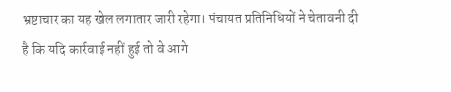भ्रष्टाचार का यह खेल लगातार जारी रहेगा। पंचायत प्रतिनिधियों ने चेतावनी दी है कि यदि कार्रवाई नहीं हुई तो वे आगे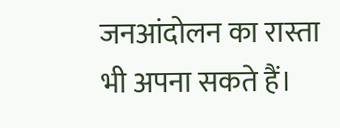जनआंदोलन का रास्ता भी अपना सकते हैं।